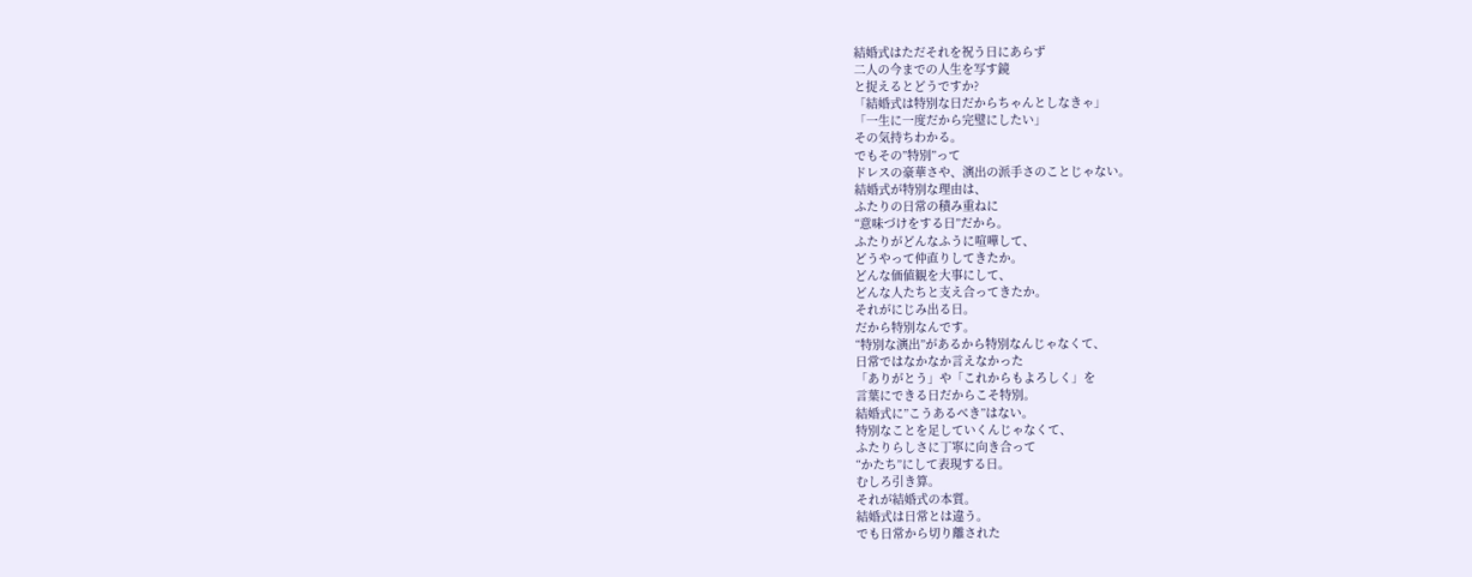結婚式はただそれを祝う日にあらず
二人の今までの人生を写す鏡
と捉えるとどうですか?
「結婚式は特別な日だからちゃんとしなきゃ」
「一生に一度だから完璧にしたい」
その気持ちわかる。
でもその”特別”って
ドレスの豪華さや、演出の派手さのことじゃない。
結婚式が特別な理由は、
ふたりの日常の積み重ねに
“意味づけをする日”だから。
ふたりがどんなふうに喧嘩して、
どうやって仲直りしてきたか。
どんな価値観を大事にして、
どんな人たちと支え合ってきたか。
それがにじみ出る日。
だから特別なんです。
“特別な演出”があるから特別なんじゃなくて、
日常ではなかなか言えなかった
「ありがとう」や「これからもよろしく」を
言葉にできる日だからこそ特別。
結婚式に”こうあるべき”はない。
特別なことを足していくんじゃなくて、
ふたりらしさに丁寧に向き合って
“かたち”にして表現する日。
むしろ引き算。
それが結婚式の本質。
結婚式は日常とは違う。
でも日常から切り離された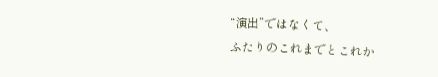“演出”ではなくて、
ふたりのこれまでとこれか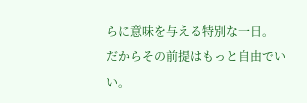らに意味を与える特別な一日。
だからその前提はもっと自由でいい。